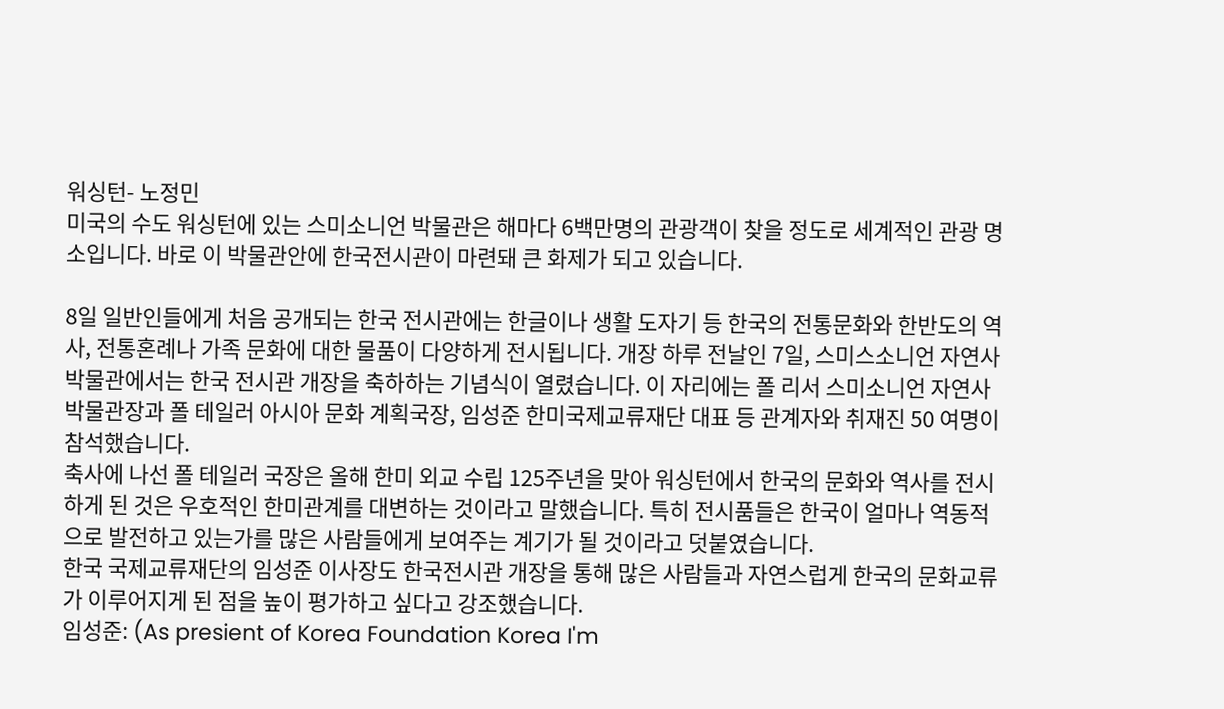워싱턴- 노정민
미국의 수도 워싱턴에 있는 스미소니언 박물관은 해마다 6백만명의 관광객이 찾을 정도로 세계적인 관광 명소입니다. 바로 이 박물관안에 한국전시관이 마련돼 큰 화제가 되고 있습니다.

8일 일반인들에게 처음 공개되는 한국 전시관에는 한글이나 생활 도자기 등 한국의 전통문화와 한반도의 역사, 전통혼례나 가족 문화에 대한 물품이 다양하게 전시됩니다. 개장 하루 전날인 7일, 스미스소니언 자연사 박물관에서는 한국 전시관 개장을 축하하는 기념식이 열렸습니다. 이 자리에는 폴 리서 스미소니언 자연사 박물관장과 폴 테일러 아시아 문화 계획국장, 임성준 한미국제교류재단 대표 등 관계자와 취재진 50 여명이 참석했습니다.
축사에 나선 폴 테일러 국장은 올해 한미 외교 수립 125주년을 맞아 워싱턴에서 한국의 문화와 역사를 전시하게 된 것은 우호적인 한미관계를 대변하는 것이라고 말했습니다. 특히 전시품들은 한국이 얼마나 역동적으로 발전하고 있는가를 많은 사람들에게 보여주는 계기가 될 것이라고 덧붙였습니다.
한국 국제교류재단의 임성준 이사장도 한국전시관 개장을 통해 많은 사람들과 자연스럽게 한국의 문화교류가 이루어지게 된 점을 높이 평가하고 싶다고 강조했습니다.
임성준: (As presient of Korea Foundation Korea I'm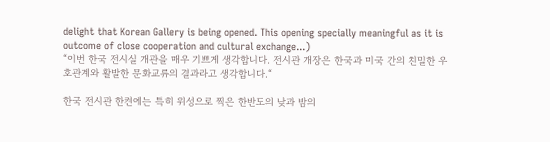delight that Korean Gallery is being opened. This opening specially meaningful as it is outcome of close cooperation and cultural exchange...)
“이번 한국 전시실 개관을 매우 기쁘게 생각합니다. 전시관 개장은 한국과 미국 간의 친밀한 우호관계와 활발한 문화교류의 결과라고 생각합니다.“

한국 전시관 한켠에는 특히 위성으로 찍은 한반도의 낮과 밤의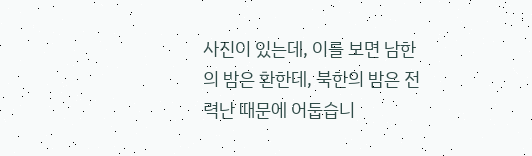사진이 있는데, 이를 보면 남한의 밤은 환한데, 북한의 밤은 전력난 때문에 어둡습니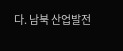다. 남북 산업발전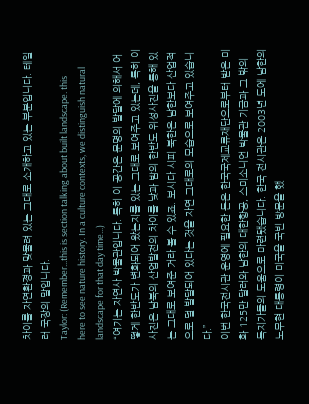차이를 자연환경과 맞물려 있는 그대로 소개하고 있는 부분입니다. 테일러 국장의 말입니다.
Taylor: (Remember...this is section talking about built landscape. this here to see nature history. In a culture contexts, we distinguish natural landscape for that day time...)
“여기는 자연사 박물관입니다. 특히 이 공간은 문명의 발달에 의해서 어떻게 한반도가 변화되어 왔는지를 있는 그대로 보여주고 있는데, 특히 이 사진은 남북의 산업발전의 차이를 낮과 밤의 한반도 위성사진을 통해 있는 그대로 보여준 거라 볼 수 있죠. 보시다 시피 북한은 남한보다 산업적으로 덜 발달되어 있다는 것을 자연 그대로의 모습으로 보여주고 있습니다.”
이번 한국전시관 운영에 필요한 돈은 한국국제교류재단으로부터 받은 미화 125만 달러와 남한의 대한항공, 스미소니언 박물관 기금과 그 밖의 독지가들의 도움으로 마련됐습니다. 한국 전시관은 2003년 도에 남한의 노무현 대통령이 미국을 국빈 방문을 했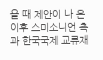을 때 제안이 나 온 이후 스미소니언 측과 한국국제 교류재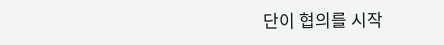단이 협의를 시작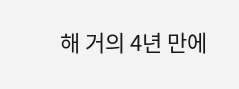해 거의 4년 만에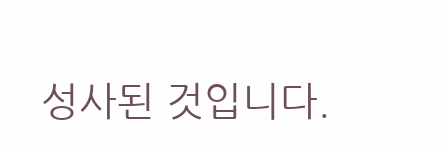성사된 것입니다.